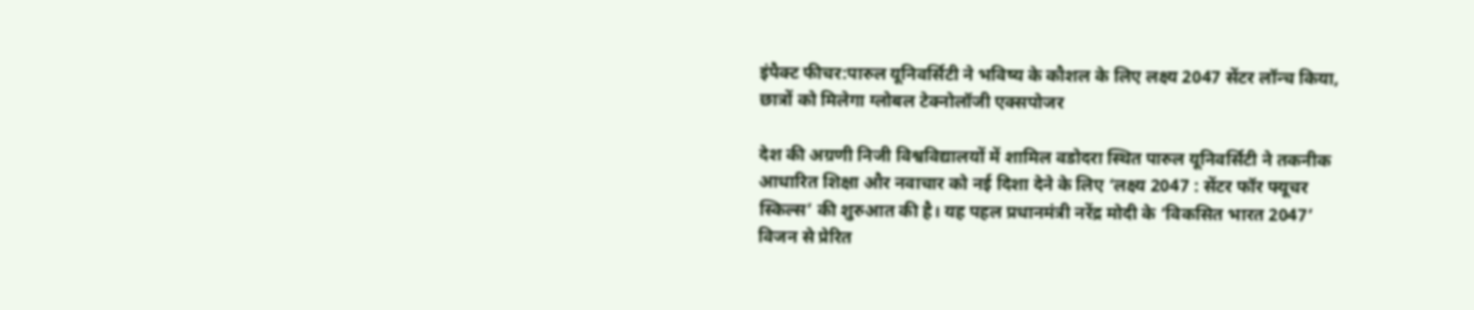इंपैक्ट फीचर:पारुल यूनिवर्सिटी ने भविष्य के कौशल के लिए लक्ष्य 2047 सेंटर लॉन्च किया, छात्रों को मिलेगा ग्लोबल टेक्नोलॉजी एक्सपोजर

देश की अग्रणी निजी विश्वविद्यालयों में शामिल वडोदरा स्थित पारुल यूनिवर्सिटी ने तकनीक आधारित शिक्षा और नवाचार को नई दिशा देने के लिए ‘लक्ष्य 2047 : सेंटर फॉर फ्यूचर स्किल्स’ की शुरुआत की है। यह पहल प्रधानमंत्री नरेंद्र मोदी के ‘विकसित भारत 2047’ विजन से प्रेरित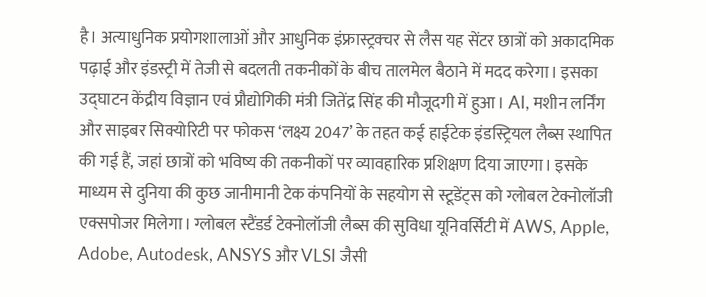है। अत्याधुनिक प्रयोगशालाओं और आधुनिक इंफ्रास्ट्रक्चर से लैस यह सेंटर छात्रों को अकादमिक पढ़ाई और इंडस्ट्री में तेजी से बदलती तकनीकों के बीच तालमेल बैठाने में मदद करेगा। इसका उद्घाटन केंद्रीय विज्ञान एवं प्रौद्योगिकी मंत्री जितेंद्र सिंह की मौजूदगी में हुआ। AI, मशीन लर्निंग और साइबर सिक्योरिटी पर फोकस ‘लक्ष्य 2047’ के तहत कई हाईटेक इंडस्ट्रियल लैब्स स्थापित की गई हैं, जहां छात्रों को भविष्य की तकनीकों पर व्यावहारिक प्रशिक्षण दिया जाएगा। इसके माध्यम से दुनिया की कुछ जानीमानी टेक कंपनियों के सहयोग से स्टूडेंट्स को ग्लोबल टेक्नोलॉजी एक्सपोजर मिलेगा। ग्लोबल स्टैंडर्ड टेक्नोलॉजी लैब्स की सुविधा यूनिवर्सिटी में AWS, Apple, Adobe, Autodesk, ANSYS और VLSI जैसी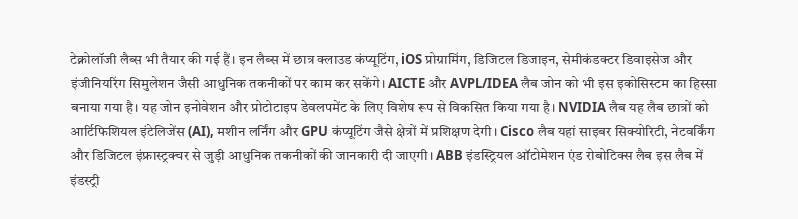टेक्नोलॉजी लैब्स भी तैयार की गई हैं। इन लैब्स में छात्र क्लाउड कंप्यूटिंग, iOS प्रोग्रामिंग, डिजिटल डिजाइन, सेमीकंडक्टर डिवाइसेज और इंजीनियरिंग सिमुलेशन जैसी आधुनिक तकनीकों पर काम कर सकेंगे। AICTE और AVPL/IDEA लैब जोन को भी इस इकोसिस्टम का हिस्सा बनाया गया है। यह जोन इनोवेशन और प्रोटोटाइप डेवलपमेंट के लिए विशेष रूप से विकसित किया गया है। NVIDIA लैब यह लैब छात्रों को आर्टिफिशियल इंटेलिजेंस (AI), मशीन लर्निंग और GPU कंप्यूटिंग जैसे क्षेत्रों में प्रशिक्षण देगी। Cisco लैब यहां साइबर सिक्योरिटी, नेटवर्किंग और डिजिटल इंफ्रास्ट्रक्चर से जुड़ी आधुनिक तकनीकों की जानकारी दी जाएगी। ABB इंडस्ट्रियल ऑटोमेशन एंड रोबोटिक्स लैब इस लैब में इंडस्ट्री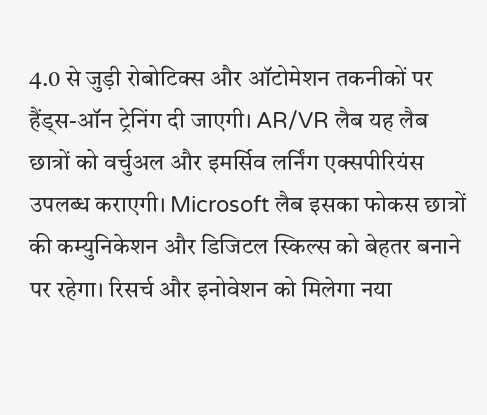4.0 से जुड़ी रोबोटिक्स और ऑटोमेशन तकनीकों पर हैंड्स-ऑन ट्रेनिंग दी जाएगी। AR/VR लैब यह लैब छात्रों को वर्चुअल और इमर्सिव लर्निंग एक्सपीरियंस उपलब्ध कराएगी। Microsoft लैब इसका फोकस छात्रों की कम्युनिकेशन और डिजिटल स्किल्स को बेहतर बनाने पर रहेगा। रिसर्च और इनोवेशन को मिलेगा नया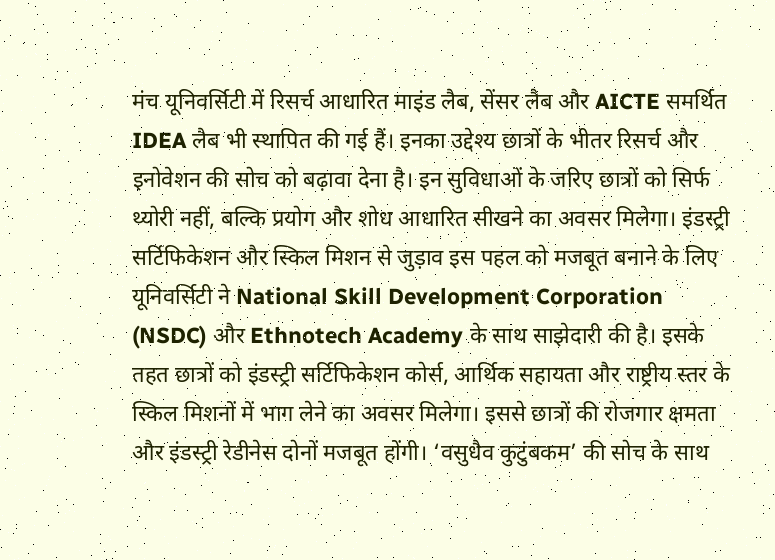मंच यूनिवर्सिटी में रिसर्च आधारित माइंड लैब, सेंसर लैब और AICTE समर्थित IDEA लैब भी स्थापित की गई हैं। इनका उद्देश्य छात्रों के भीतर रिसर्च और इनोवेशन की सोच को बढ़ावा देना है। इन सुविधाओं के जरिए छात्रों को सिर्फ थ्योरी नहीं, बल्कि प्रयोग और शोध आधारित सीखने का अवसर मिलेगा। इंडस्ट्री सर्टिफिकेशन और स्किल मिशन से जुड़ाव इस पहल को मजबूत बनाने के लिए यूनिवर्सिटी ने National Skill Development Corporation (NSDC) और Ethnotech Academy के साथ साझेदारी की है। इसके तहत छात्रों को इंडस्ट्री सर्टिफिकेशन कोर्स, आर्थिक सहायता और राष्ट्रीय स्तर के स्किल मिशनों में भाग लेने का अवसर मिलेगा। इससे छात्रों की रोजगार क्षमता और इंडस्ट्री रेडीनेस दोनों मजबूत होंगी। ‘वसुधैव कुटुंबकम’ की सोच के साथ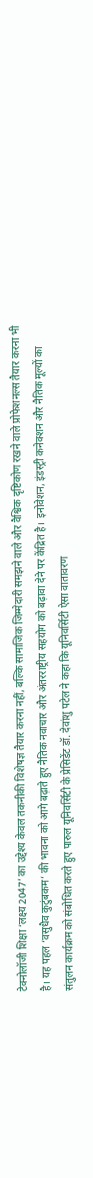टेक्नोलॉजी शिक्षा ‘लक्ष्य 2047’ का उद्देश्य केवल तकनीकी विशेषज्ञ तैयार करना नहीं, बल्कि सामाजिक जिम्मेदारी समझने वाले और वैश्विक दृष्टिकोण रखने वाले प्रोफेशनल्स तैयार करना भी है। यह पहल ‘वसुधैव कुटुंबकम’ की भावना को आगे बढ़ाते हुए नैतिक नवाचार और अंतरराष्ट्रीय सहयोग को बढ़ावा देने पर केंद्रित है। इनोवेशन, इंडस्ट्री कनेक्शन और नैतिक मूल्यों का संतुलन कार्यक्रम को संबोधित करते हुए पारुल यूनिवर्सिटी के प्रेसिडेंट डॉ. देवांशु पटेल ने कहा कि यूनिवर्सिटी ऐसा वातावरण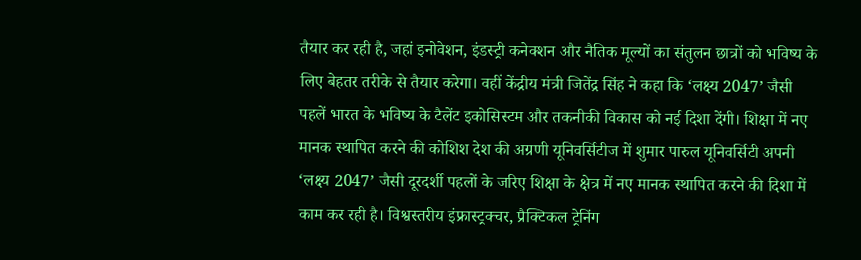तैयार कर रही है, जहां इनोवेशन, इंडस्ट्री कनेक्शन और नैतिक मूल्यों का संतुलन छात्रों को भविष्य के लिए बेहतर तरीके से तैयार करेगा। वहीं केंद्रीय मंत्री जितेंद्र सिंह ने कहा कि ‘लक्ष्य 2047’ जैसी पहलें भारत के भविष्य के टैलेंट इकोसिस्टम और तकनीकी विकास को नई दिशा देंगी। शिक्षा में नए मानक स्थापित करने की कोशिश देश की अग्रणी यूनिवर्सिटीज में शुमार पारुल यूनिवर्सिटी अपनी ‘लक्ष्य 2047’ जैसी दूरदर्शी पहलों के जरिए शिक्षा के क्षेत्र में नए मानक स्थापित करने की दिशा में काम कर रही है। विश्वस्तरीय इंफ्रास्ट्रक्चर, प्रैक्टिकल ट्रेनिंग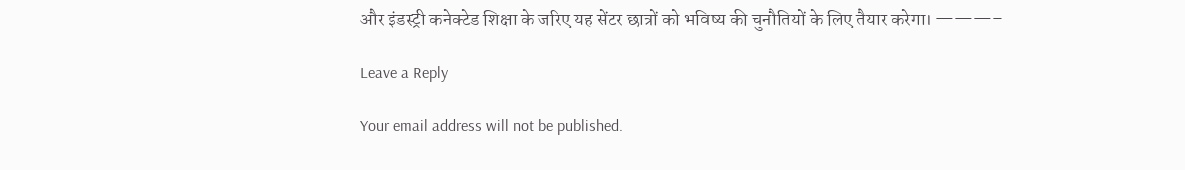और इंडस्ट्री कनेक्टेड शिक्षा के जरिए यह सेंटर छात्रों को भविष्य की चुनौतियों के लिए तैयार करेगा। ———–

Leave a Reply

Your email address will not be published.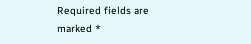Required fields are marked *